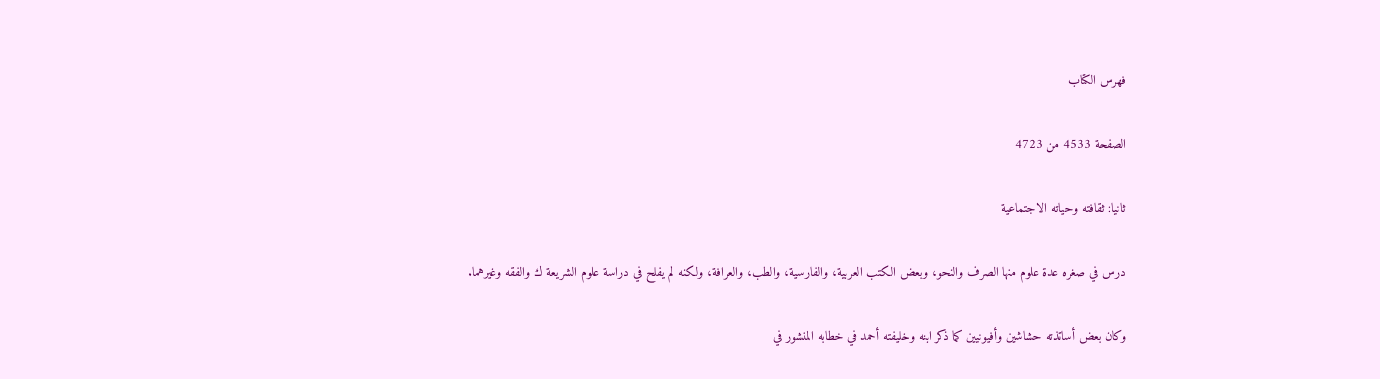فهرس الكتاب

الصفحة 4533 من 4723

ثانيا: ثقافته وحياته الاجتماعية

درس في صغره عدة علوم منها الصرف والنحو، وبعض الكتب العربية، والفارسية، والطب، والعرافة، ولكنه لم يفلح في دراسة علوم الشريعة ك والفقه وغيرهما.

وكان بعض أساتذته حشاشين وأفيونيين كما ذكر ابنه وخليفته أحمد في خطابه المنشور في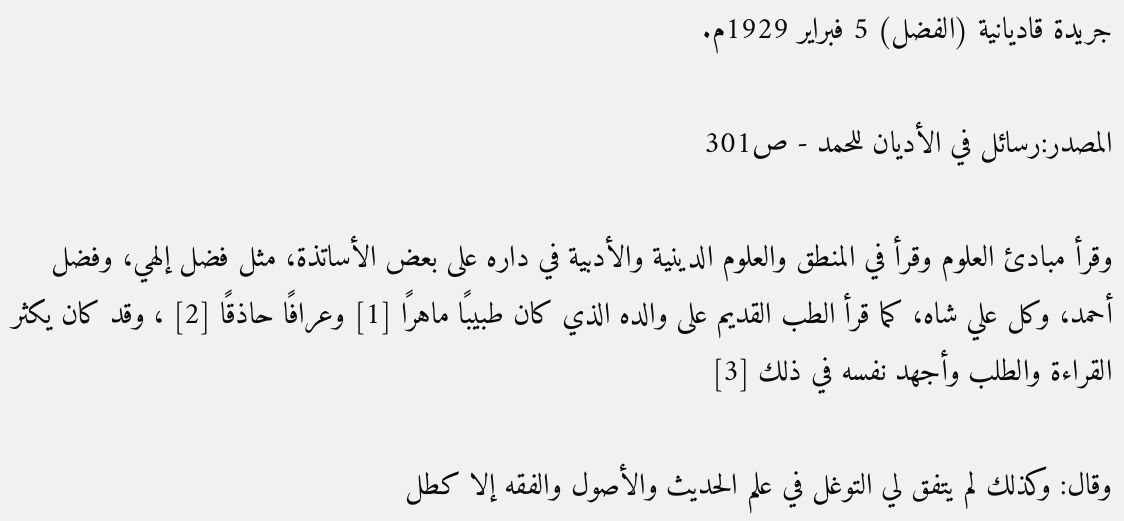جريدة قاديانية (الفضل) 5 فبراير 1929م.

المصدر:رسائل في الأديان للحمد - ص301

وقرأ مبادئ العلوم وقرأ في المنطق والعلوم الدينية والأدبية في داره على بعض الأساتذة، مثل فضل إلهي، وفضل أحمد، وكل علي شاه، كما قرأ الطب القديم على والده الذي كان طبيبًا ماهرًا [1] وعرافًا حاذقًا [2] ، وقد كان يكثر القراءة والطلب وأجهد نفسه في ذلك [3]

وقال: وكذلك لم يتفق لي التوغل في علم الحديث والأصول والفقه إلا كطل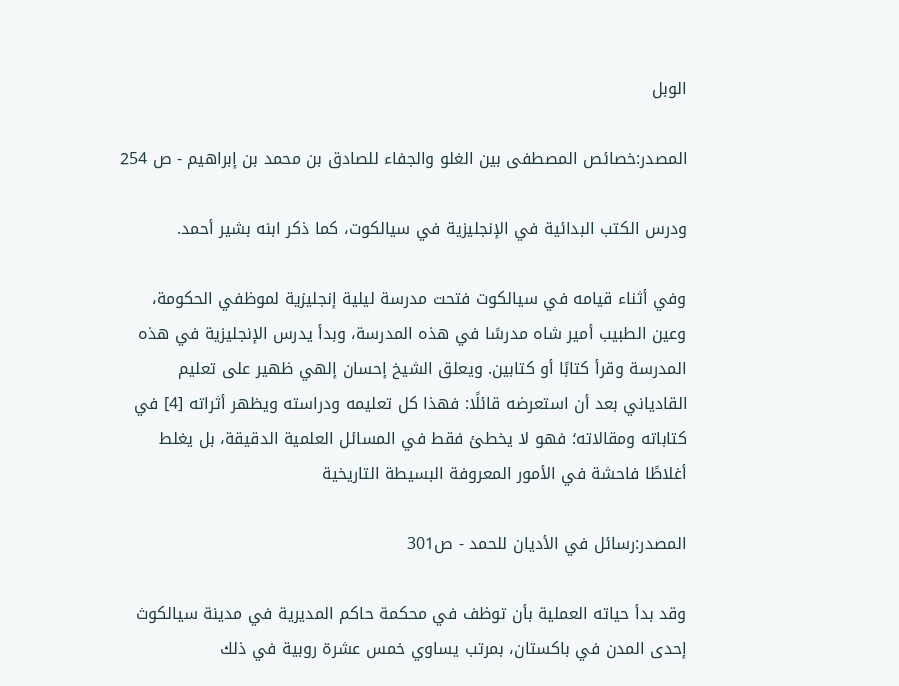الوبل

المصدر:خصائص المصطفى بين الغلو والجفاء للصادق بن محمد بن إبراهيم - ص 254

ودرس الكتب البدائية في الإنجليزية في سيالكوت، كما ذكر ابنه بشير أحمد.

وفي أثناء قيامه في سيالكوت فتحت مدرسة ليلية إنجليزية لموظفي الحكومة، وعين الطبيب أمير شاه مدرسًا في هذه المدرسة، وبدأ يدرس الإنجليزية في هذه المدرسة وقرأ كتابًا أو كتابين. ويعلق الشيخ إحسان إلهي ظهير على تعليم القادياني بعد أن استعرضه قائلًا: فهذا كل تعليمه ودراسته ويظهر أثراته [4] في كتاباته ومقالاته؛ فهو لا يخطئ فقط في المسائل العلمية الدقيقة، بل يغلط أغلاطًا فاحشة في الأمور المعروفة البسيطة التاريخية

المصدر:رسائل في الأديان للحمد - ص301

وقد بدأ حياته العملية بأن توظف في محكمة حاكم المديرية في مدينة سيالكوث إحدى المدن في باكستان، بمرتب يساوي خمس عشرة روبية في ذلك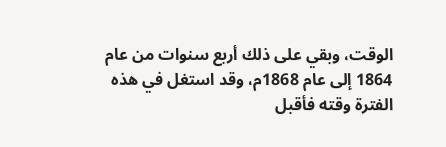الوقت، وبقي على ذلك أربع سنوات من عام 1864 إلى عام 1868م، وقد استغل في هذه الفترة وقته فأقبل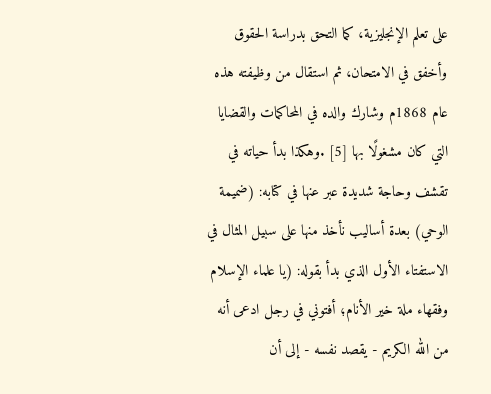على تعلم الإنجليزية، كما التحق بدراسة الحقوق وأخفق في الامتحان، ثم استقال من وظيفته هذه عام 1868م وشارك والده في المحاكمات والقضايا التي كان مشغولًا بها [5] .وهكذا بدأ حياته في تقشف وحاجة شديدة عبر عنها في كتابه: (ضميمة الوحي) بعدة أساليب نأخذ منها على سبيل المثال في الاستفتاء الأول الذي بدأ بقوله: (يا علماء الإسلام وفقهاء ملة خير الأنام؛ أفتوني في رجل ادعى أنه من الله الكريم - يقصد نفسه - إلى أن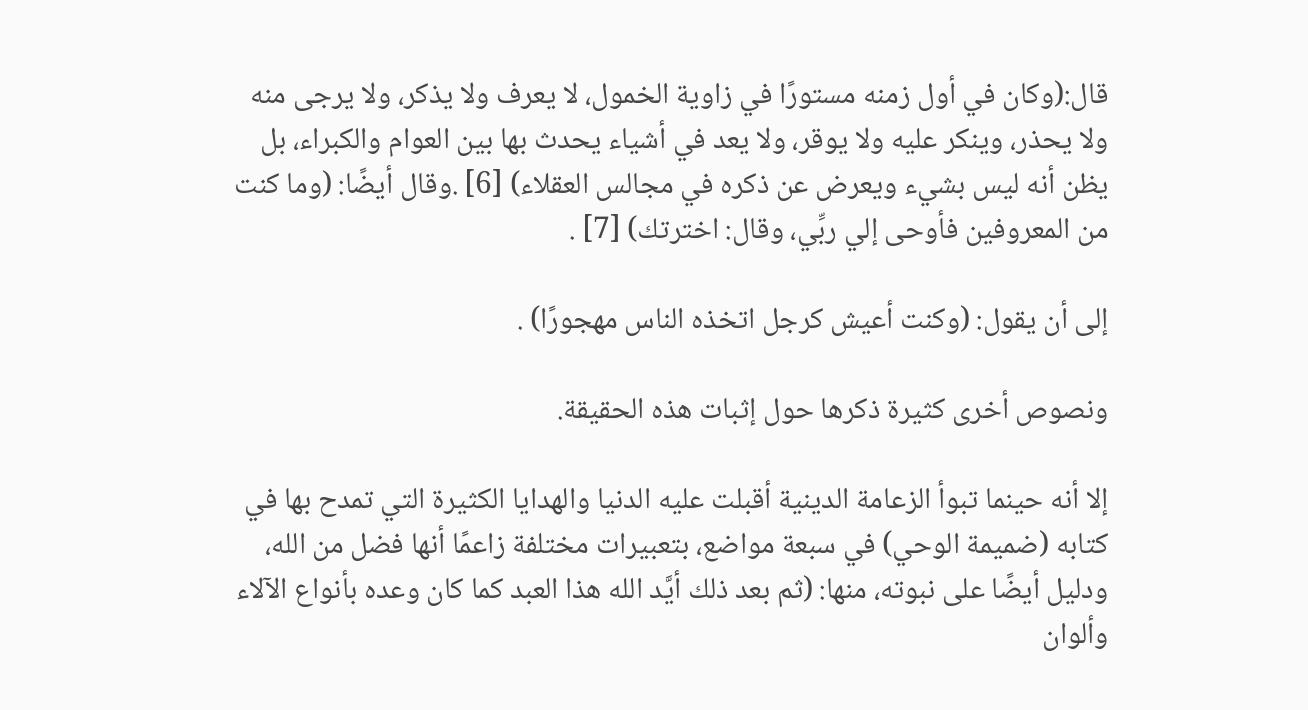قال:(وكان في أول زمنه مستورًا في زاوية الخمول، لا يعرف ولا يذكر، ولا يرجى منه ولا يحذر، وينكر عليه ولا يوقر، ولا يعد في أشياء يحدث بها بين العوام والكبراء، بل يظن أنه ليس بشيء ويعرض عن ذكره في مجالس العقلاء) [6] .وقال أيضًا: (وما كنت من المعروفين فأوحى إلي ربِّي، وقال: اخترتك) [7] .

إلى أن يقول: (وكنت أعيش كرجل اتخذه الناس مهجورًا) .

ونصوص أخرى كثيرة ذكرها حول إثبات هذه الحقيقة.

إلا أنه حينما تبوأ الزعامة الدينية أقبلت عليه الدنيا والهدايا الكثيرة التي تمدح بها في كتابه (ضميمة الوحي) في سبعة مواضع، بتعبيرات مختلفة زاعمًا أنها فضل من الله، ودليل أيضًا على نبوته، منها: (ثم بعد ذلك أيَّد الله هذا العبد كما كان وعده بأنواع الآلاء وألوان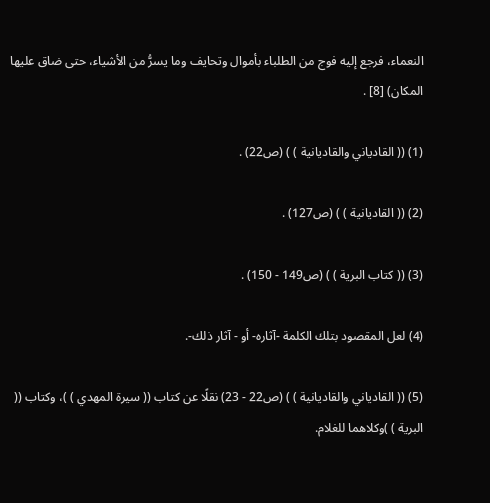النعماء، فرجع إليه فوج من الطلباء بأموال وتحايف وما يسرُّ من الأشياء، حتى ضاق عليها المكان) [8] .

(1) (( القادياني والقاديانية ) ) (ص22) .

(2) (( القاديانية ) ) (ص127) .

(3) (( كتاب البرية ) ) (ص149 - 150) .

(4) لعل المقصود بتلك الكلمة -آثاره- أو - آثار ذلك-.

(5) (( القادياني والقاديانية ) ) (ص22 - 23) نقلًا عن كتاب (( سيرة المهدي ) )، وكتاب (( البرية ) )وكلاهما للغلام.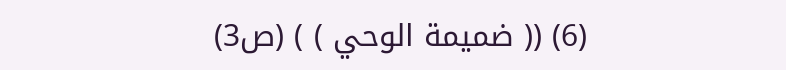(6) (( ضميمة الوحي ) ) (ص3)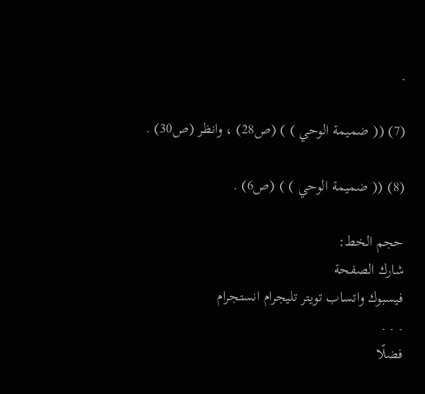.

(7) (( ضميمة الوحي ) ) (ص28) ، وانظر (ص30) .

(8) (( ضميمة الوحي ) ) (ص6) .

حجم الخط:
شارك الصفحة
فيسبوك واتساب تويتر تليجرام انستجرام
. . .
فضلًا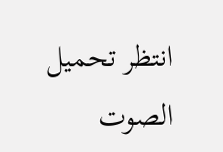انتظر تحميل الصوت